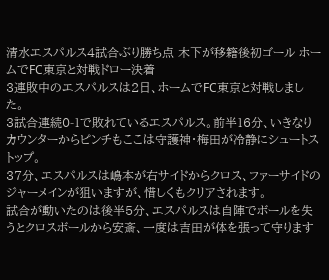清水エスパルス4試合ぶり勝ち点 木下が移籍後初ゴール ホームでFC東京と対戦ドロー決着
3連敗中のエスパルスは2日、ホームでFC東京と対戦しました。
3試合連続0-1で敗れているエスパルス。前半16分、いきなりカウンターからピンチもここは守護神・梅田が冷静にシュートストップ。
37分、エスパルスは嶋本が右サイドからクロス、ファーサイドの
ジャーメインが狙いますが、惜しくもクリアされます。
試合が動いたのは後半5分、エスパルスは自陣でボールを失うとクロスボールから安斎、一度は吉田が体を張って守ります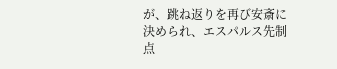が、跳ね返りを再び安斎に決められ、エスパルス先制点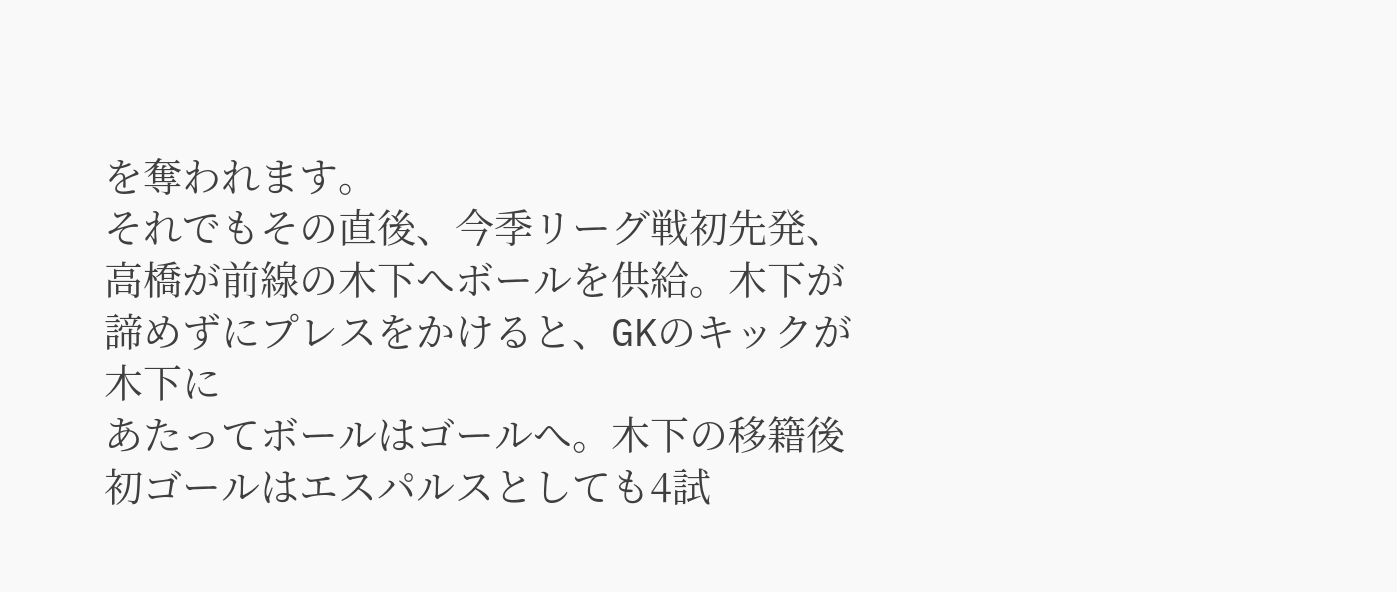を奪われます。
それでもその直後、今季リーグ戦初先発、高橋が前線の木下へボールを供給。木下が諦めずにプレスをかけると、GKのキックが木下に
あたってボールはゴールへ。木下の移籍後初ゴールはエスパルスとしても4試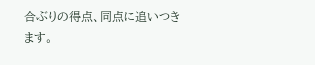合ぶりの得点、同点に追いつきます。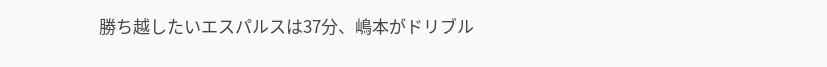勝ち越したいエスパルスは37分、嶋本がドリブル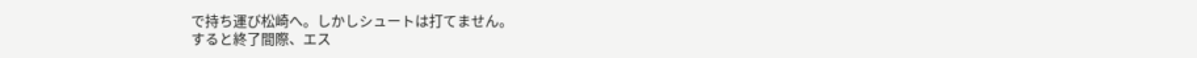で持ち運び松崎へ。しかしシュートは打てません。
すると終了間際、エス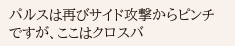パルスは再びサイド攻撃からピンチですが、ここはクロスバ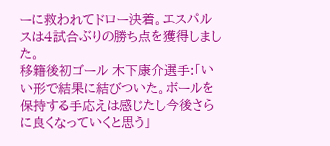ーに救われてドロー決着。エスパルスは4試合ぶりの勝ち点を獲得しました。
移籍後初ゴール 木下康介選手:「いい形で結果に結びついた。ボールを保持する手応えは感じたし今後さらに良くなっていくと思う」